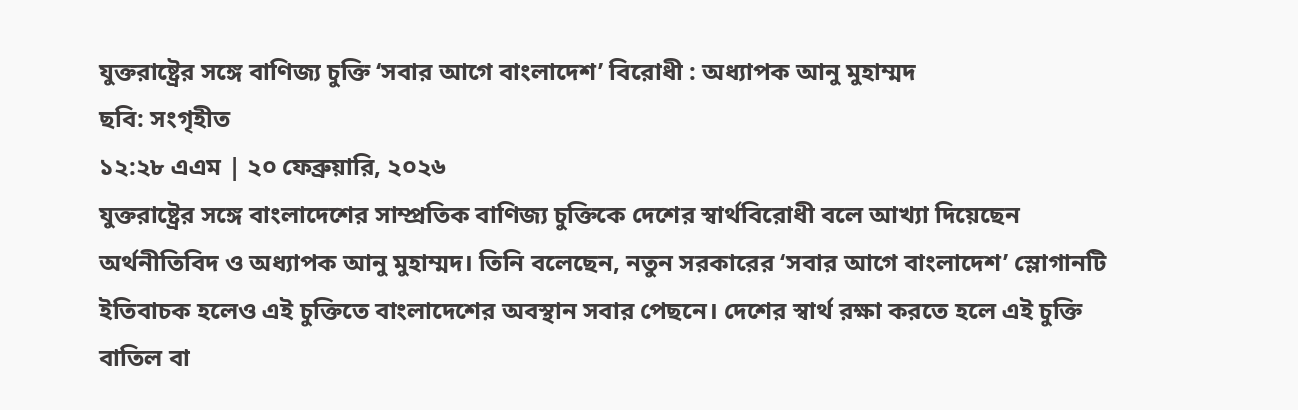যুক্তরাষ্ট্রের সঙ্গে বাণিজ্য চুক্তি ‘সবার আগে বাংলাদেশ’ বিরোধী : অধ্যাপক আনু মুহাম্মদ
ছবি: সংগৃহীত
১২:২৮ এএম | ২০ ফেব্রুয়ারি, ২০২৬
যুক্তরাষ্ট্রের সঙ্গে বাংলাদেশের সাম্প্রতিক বাণিজ্য চুক্তিকে দেশের স্বার্থবিরোধী বলে আখ্যা দিয়েছেন অর্থনীতিবিদ ও অধ্যাপক আনু মুহাম্মদ। তিনি বলেছেন, নতুন সরকারের ‘সবার আগে বাংলাদেশ’ স্লোগানটি ইতিবাচক হলেও এই চুক্তিতে বাংলাদেশের অবস্থান সবার পেছনে। দেশের স্বার্থ রক্ষা করতে হলে এই চুক্তি বাতিল বা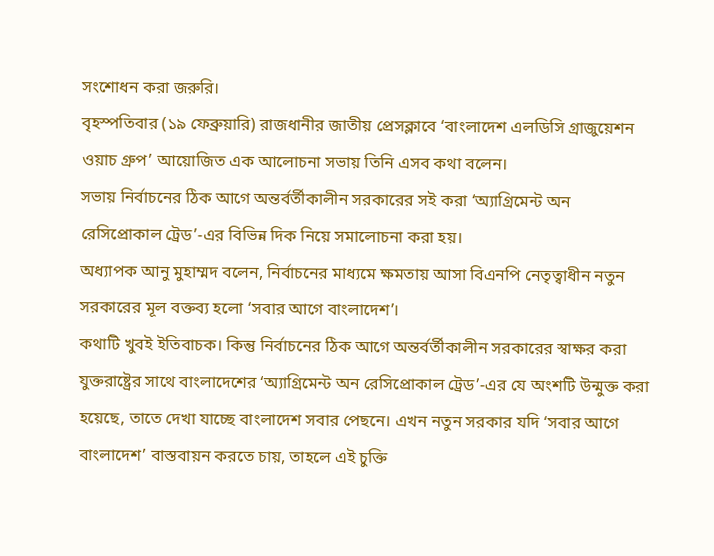সংশোধন করা জরুরি।
বৃহস্পতিবার (১৯ ফেব্রুয়ারি) রাজধানীর জাতীয় প্রেসক্লাবে ‘বাংলাদেশ এলডিসি গ্রাজুয়েশন ওয়াচ গ্রুপ’ আয়োজিত এক আলোচনা সভায় তিনি এসব কথা বলেন।
সভায় নির্বাচনের ঠিক আগে অন্তর্বর্তীকালীন সরকারের সই করা ‘অ্যাগ্রিমেন্ট অন রেসিপ্রোকাল ট্রেড’-এর বিভিন্ন দিক নিয়ে সমালোচনা করা হয়।
অধ্যাপক আনু মুহাম্মদ বলেন, নির্বাচনের মাধ্যমে ক্ষমতায় আসা বিএনপি নেতৃত্বাধীন নতুন সরকারের মূল বক্তব্য হলো ‘সবার আগে বাংলাদেশ’।
কথাটি খুবই ইতিবাচক। কিন্তু নির্বাচনের ঠিক আগে অন্তর্বর্তীকালীন সরকারের স্বাক্ষর করা যুক্তরাষ্ট্রের সাথে বাংলাদেশের ‘অ্যাগ্রিমেন্ট অন রেসিপ্রোকাল ট্রেড’-এর যে অংশটি উন্মুক্ত করা হয়েছে, তাতে দেখা যাচ্ছে বাংলাদেশ সবার পেছনে। এখন নতুন সরকার যদি ‘সবার আগে বাংলাদেশ’ বাস্তবায়ন করতে চায়, তাহলে এই চুক্তি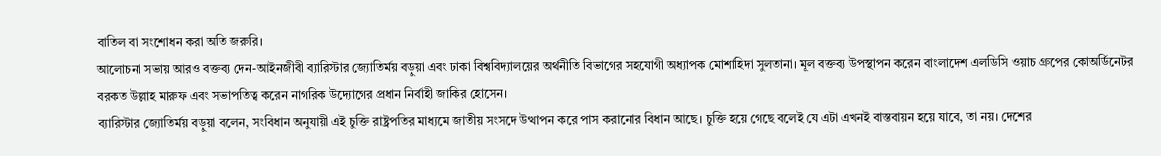বাতিল বা সংশোধন করা অতি জরুরি।
আলোচনা সভায় আরও বক্তব্য দেন-আইনজীবী ব্যারিস্টার জ্যোতির্ময় বড়ুয়া এবং ঢাকা বিশ্ববিদ্যালয়ের অর্থনীতি বিভাগের সহযোগী অধ্যাপক মোশাহিদা সুলতানা। মূল বক্তব্য উপস্থাপন করেন বাংলাদেশ এলডিসি ওয়াচ গ্রুপের কোঅর্ডিনেটর বরকত উল্লাহ মারুফ এবং সভাপতিত্ব করেন নাগরিক উদ্যোগের প্রধান নির্বাহী জাকির হোসেন।
ব্যারিস্টার জ্যোতির্ময় বড়ুয়া বলেন, সংবিধান অনুযায়ী এই চুক্তি রাষ্ট্রপতির মাধ্যমে জাতীয় সংসদে উত্থাপন করে পাস করানোর বিধান আছে। চুক্তি হয়ে গেছে বলেই যে এটা এখনই বাস্তবায়ন হয়ে যাবে, তা নয়। দেশের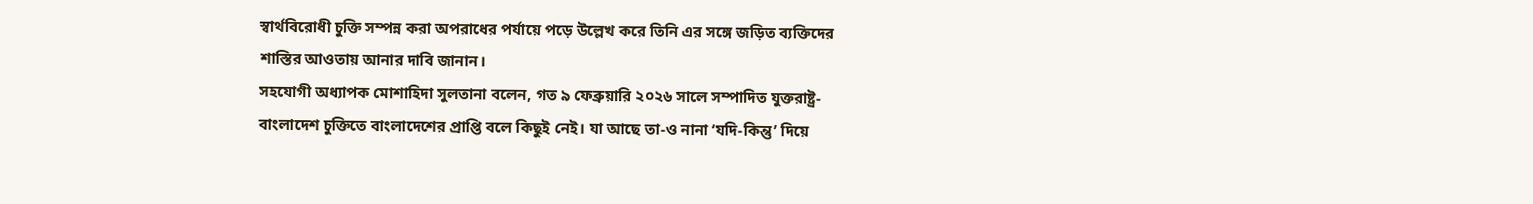স্বার্থবিরোধী চুক্তি সম্পন্ন করা অপরাধের পর্যায়ে পড়ে উল্লেখ করে তিনি এর সঙ্গে জড়িত ব্যক্তিদের শাস্তির আওতায় আনার দাবি জানান।
সহযোগী অধ্যাপক মোশাহিদা সুলতানা বলেন, গত ৯ ফেব্রুয়ারি ২০২৬ সালে সম্পাদিত যুক্তরাষ্ট্র-বাংলাদেশ চুক্তিতে বাংলাদেশের প্রাপ্তি বলে কিছুই নেই। যা আছে তা-ও নানা ‘যদি-কিন্তু’ দিয়ে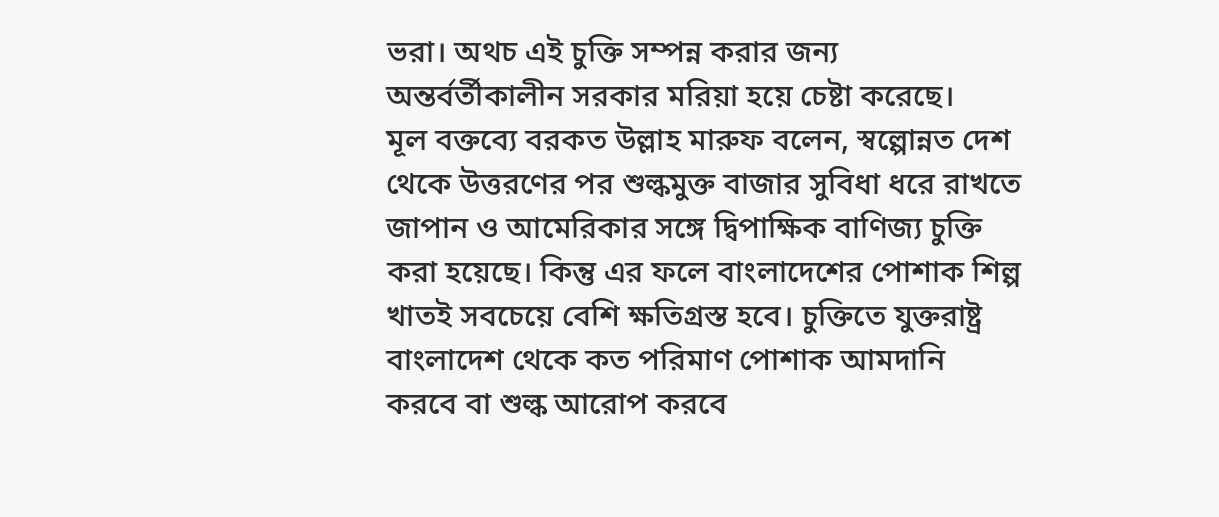ভরা। অথচ এই চুক্তি সম্পন্ন করার জন্য অন্তর্বর্তীকালীন সরকার মরিয়া হয়ে চেষ্টা করেছে।
মূল বক্তব্যে বরকত উল্লাহ মারুফ বলেন, স্বল্পোন্নত দেশ থেকে উত্তরণের পর শুল্কমুক্ত বাজার সুবিধা ধরে রাখতে জাপান ও আমেরিকার সঙ্গে দ্বিপাক্ষিক বাণিজ্য চুক্তি করা হয়েছে। কিন্তু এর ফলে বাংলাদেশের পোশাক শিল্প খাতই সবচেয়ে বেশি ক্ষতিগ্রস্ত হবে। চুক্তিতে যুক্তরাষ্ট্র বাংলাদেশ থেকে কত পরিমাণ পোশাক আমদানি করবে বা শুল্ক আরোপ করবে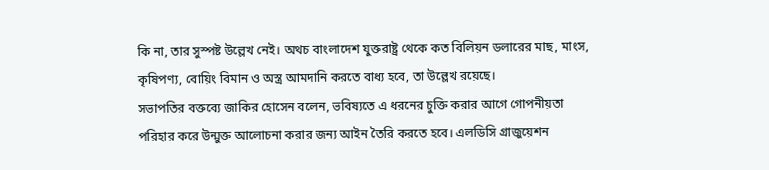কি না, তার সুস্পষ্ট উল্লেখ নেই। অথচ বাংলাদেশ যুক্তরাষ্ট্র থেকে কত বিলিয়ন ডলারের মাছ, মাংস, কৃষিপণ্য, বোয়িং বিমান ও অস্ত্র আমদানি করতে বাধ্য হবে, তা উল্লেখ রয়েছে।
সভাপতির বক্তব্যে জাকির হোসেন বলেন, ভবিষ্যতে এ ধরনের চুক্তি করার আগে গোপনীয়তা পরিহার করে উন্মুক্ত আলোচনা করার জন্য আইন তৈরি করতে হবে। এলডিসি গ্রাজুয়েশন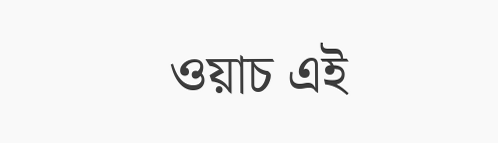ওয়াচ এই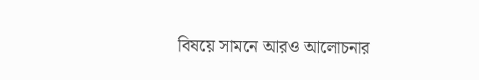বিষয়ে সামনে আরও আলোচনার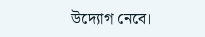উদ্যোগ নেবে।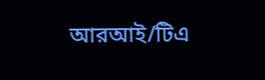আরআই/টিএ